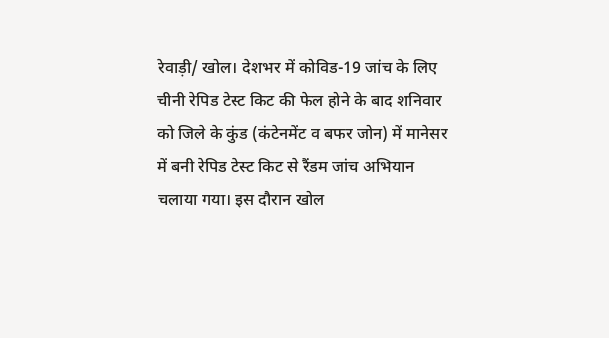रेवाड़ी/ खोल। देशभर में कोविड-19 जांच के लिए चीनी रेपिड टेस्ट किट की फेल होने के बाद शनिवार को जिले के कुंड (कंटेनमेंट व बफर जोन) में मानेसर में बनी रेपिड टेस्ट किट से रैंडम जांच अभियान चलाया गया। इस दौरान खोल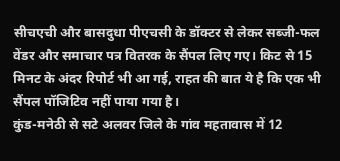सीचएची और बासदुधा पीएचसी के डॉक्टर से लेकर सब्जी-फल वेंडर और समाचार पत्र वितरक के सैंपल लिए गए। किट से 15 मिनट के अंदर रिपोर्ट भी आ गई, राहत की बात ये है कि एक भी सैंपल पॉजिटिव नहीं पाया गया है।
कुंड-मनेठी से सटे अलवर जिले के गांव महतावास में 12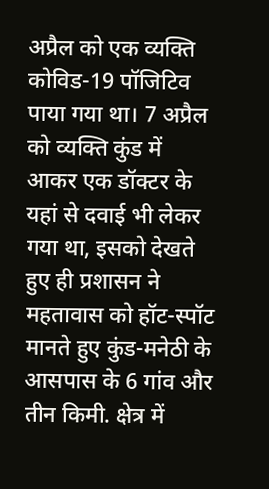अप्रैल को एक व्यक्ति कोविड-19 पॉजिटिव पाया गया था। 7 अप्रैल को व्यक्ति कुंड में आकर एक डॉक्टर के यहां से दवाई भी लेकर गया था, इसको देखते हुए ही प्रशासन ने महतावास को हॉट-स्पॉट मानते हुए कुंड-मनेठी के आसपास के 6 गांव और तीन किमी. क्षेत्र में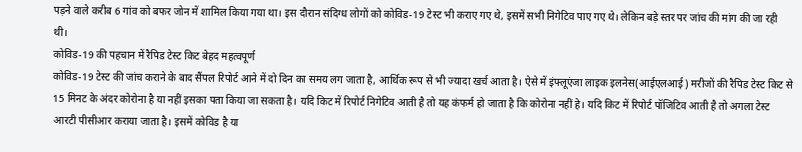पड़ने वाले करीब 6 गांव को बफर जोन में शामिल किया गया था। इस दौरान संदिग्ध लोगों को कोविड-19 टेस्ट भी कराए गए थे, इसमें सभी निगेटिव पाए गए थे। लेकिन बड़े स्तर पर जांच की मांग की जा रही थी।
कोविड-19 की पहचान में रैपिड टेस्ट किट बेहद महत्वपूर्ण
कोविड-19 टेस्ट की जांच कराने के बाद सैंपल रिपोर्ट आने में दो दिन का समय लग जाता है, आर्थिक रूप से भी ज्यादा खर्च आता है। ऐसे में इंफ्लूएंजा लाइक इलनेस(आईएलआई) मरीजों की रैपिड टेस्ट किट से 15 मिनट के अंदर कोरोना है या नहीं इसका पता किया जा सकता है। यदि किट में रिपोर्ट निगेटिव आती है तो यह कंफर्म हो जाता है कि कोरोना नहीं हे। यदि किट में रिपोर्ट पॉजिटिव आती है तो अगला टेस्ट आरटी पीसीआर कराया जाता है। इसमें कोविड है या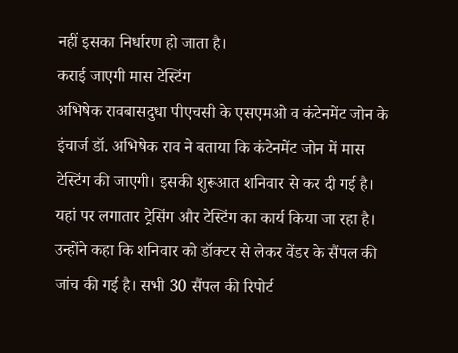नहीं इसका निर्धारण हो जाता है।
कराई जाएगी मास टेस्टिंग
अभिषेक रावबासदुधा पीएचसी के एसएमओ व कंटेनमेंट जोन के इंचार्ज डॉ. अभिषेक राव ने बताया कि कंटेनमेंट जोन में मास टेस्टिंग की जाएगी। इसकी शुरूआत शनिवार से कर दी गई है। यहां पर लगातार ट्रेसिंग और टेस्टिंग का कार्य किया जा रहा है। उन्होंने कहा कि शनिवार को डॉक्टर से लेकर वेंडर के सैंपल की जांच की गई है। सभी 30 सैंपल की रिपोर्ट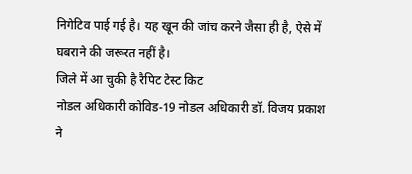निगेटिव पाई गई है। यह खून की जांच करने जैसा ही है, ऐसे में घबराने की जरूरत नहीं है।
जिले में आ चुकी है रैपिट टेस्ट किट
नोडल अधिकारी कोविड-19 नोडल अधिकारी डॉ. विजय प्रकाश ने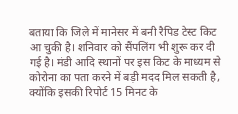बताया कि जिले में मानेसर में बनी रैपिड टेस्ट किट आ चुकी है। शनिवार को सैंपलिंग भी शुरू कर दी गई है। मंडी आदि स्थानों पर इस किट के माध्यम से कोरोना का पता करने में बड़ी मदद मिल सकती है, क्योंकि इसकी रिपोर्ट 15 मिनट के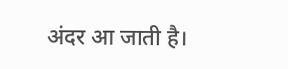अंदर आ जाती है।